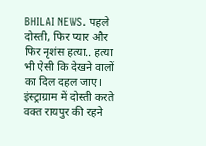BHILAI NEWS. पहले दोस्ती, फिर प्यार और फिर नृशंस हत्या.. हत्या भी ऐसी कि देखने वालों का दिल दहल जाए। इंस्ट्राग्राम में दोस्ती करते वक्त रायपुर की रहने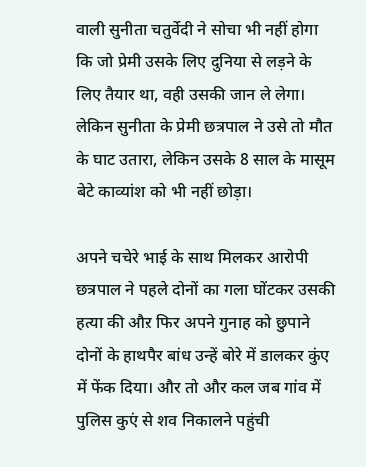वाली सुनीता चतुर्वेदी ने सोचा भी नहीं होगा कि जो प्रेमी उसके लिए दुनिया से लड़ने के लिए तैयार था, वही उसकी जान ले लेगा। लेकिन सुनीता के प्रेमी छत्रपाल ने उसे तो मौत के घाट उतारा, लेकिन उसके 8 साल के मासूम बेटे काव्यांश को भी नहीं छोड़ा।

अपने चचेरे भाई के साथ मिलकर आरोपी छत्रपाल ने पहले दोनों का गला घोंटकर उसकी हत्या की औऱ फिर अपने गुनाह को छुपाने दोनों के हाथपैर बांध उन्हें बोरे में डालकर कुंए में फेंक दिया। और तो और कल जब गांव में पुलिस कुएं से शव निकालने पहुंची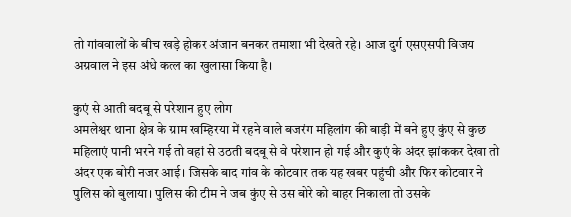तो गांववालों के बीच खड़े होकर अंजान बनकर तमाशा भी देखते रहे। आज दुर्ग एसएसपी विजय अग्रवाल ने इस अंधे कत्ल का खुलासा किया है।

कुएं से आती बदबू से परेशान हुए लोग
अमलेश्वर थाना क्षेत्र के ग्राम खम्हिरया में रहने वाले बजरंग महिलांग की बाड़ी में बने हुए कुंए से कुछ महिलाएं पानी भरने गई तो वहां से उठती बदबू से वे परेशान हो गई और कुएं के अंदर झांककर देखा तो अंदर एक बोरी नजर आई। जिसके बाद गांव के कोटवार तक यह खबर पहुंची और फिर कोटवार ने पुलिस को बुलाया। पुलिस की टीम ने जब कुंए से उस बोरे को बाहर निकाला तो उसके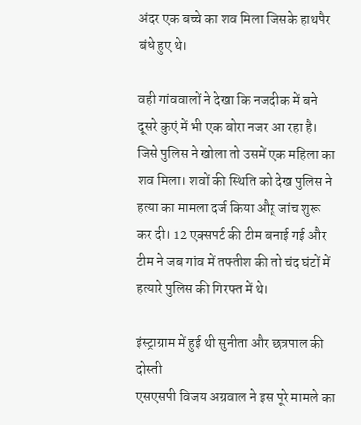अंदर एक बच्चे का शव मिला जिसके हाथपैर बंधे हुए थे।

वही गांववालों ने देखा कि नजदीक में बने दूसरे कुएं में भी एक बोरा नजर आ रहा है। जिसे पुलिस ने खोला तो उसमें एक महिला का शव मिला। शवों की स्थिति को देख पुलिस ने हत्या का मामला दर्ज किया औऱ् जांच शुरू कर दी। 12 एक्सपर्ट की टीम बनाई गई और टीम ने जब गांव में तफ्तीश की तो चंद घंटों में हत्यारे पुलिस की गिरफ्त में थे।

इंस्ट्राग्राम में हुई थी सुनीता और छत्रपाल की दोस्ती
एसएसपी विजय अग्रवाल ने इस पूरे मामले का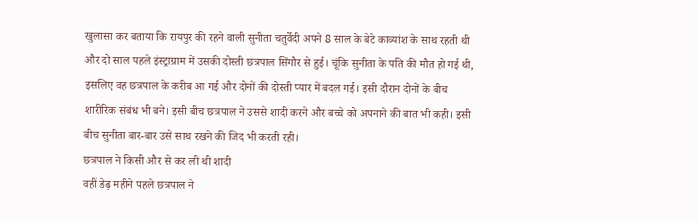खुलासा कर बताया कि रायपुर की रहने वाली सुनीता चतुर्वेदी अपने 8 साल के बेटे काव्यांश के साथ रहती थी और दो साल पहले इंस्ट्राग्राम में उसकी दोस्ती छत्रपाल सिंगौर से हुई। चूंकि सुनीता के पति की मौत हो गई थी, इसलिए वह छत्रपाल के करीब आ गई और दोनों की दोस्ती प्यार में बदल गई। इसी दौरान दोनों के बीच शारीरिक संबंध भी बने। इसी बीच छत्रपाल ने उससे शादी करने और बच्चे को अपनाने की बात भी कही। इसी बीच सुनीता बार-बार उसे साथ रखने की जिद भी करती रही।
छत्रपाल ने किसी और से कर ली थी शादी
वहीं डेढ़ महीने पहले छत्रपाल ने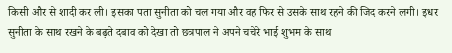किसी और से शादी कर ली। इसका पता सुनीता को चल गया और वह फिर से उसके साथ रहने की जिद करने लगी। इधर सुनीता के साथ रखने के बढ़ते दबाव को देखा तो छत्रपाल ने अपने चचेरे भाई शुभम के साथ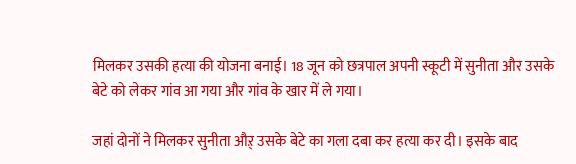मिलकर उसकी हत्या की योजना बनाई। 18 जून को छत्रपाल अपनी स्कूटी में सुनीता और उसके बेटे को लेकर गांव आ गया और गांव के खार में ले गया।

जहां दोनों ने मिलकर सुनीता औऱ् उसके बेटे का गला दबा कर हत्या कर दी। इसके बाद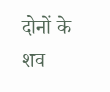दोनों के शव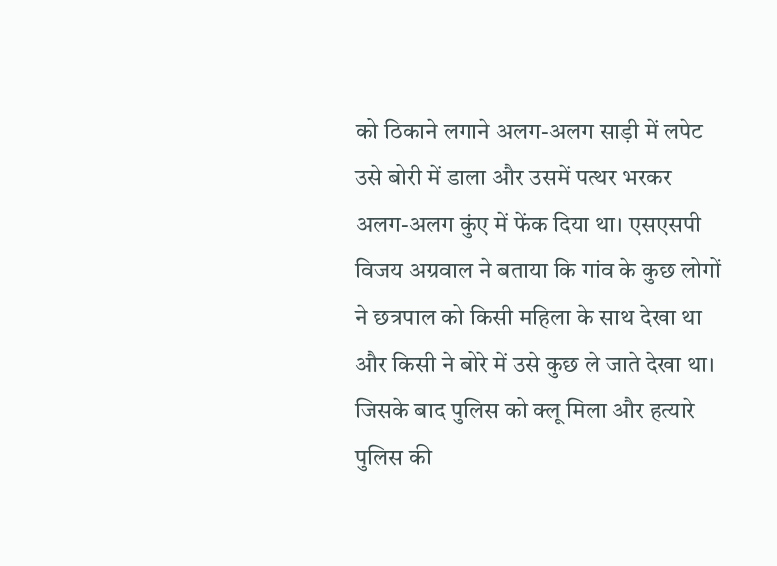को ठिकाने लगाने अलग-अलग साड़ी में लपेट उसे बोरी में डाला और उसमें पत्थर भरकर अलग-अलग कुंए में फेंक दिया था। एसएसपी विजय अग्रवाल ने बताया कि गांव के कुछ लोगों ने छत्रपाल को किसी महिला के साथ देखा था और किसी ने बोरे में उसे कुछ ले जाते देखा था। जिसके बाद पुलिस को क्लू मिला और हत्यारे पुलिस की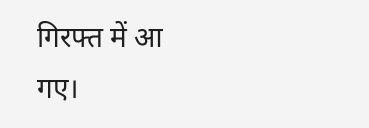गिरफ्त में आ गए।